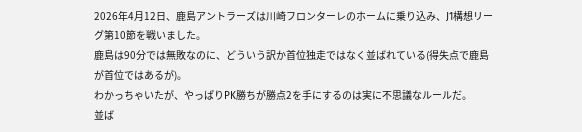2026年4月12日、鹿島アントラーズは川崎フロンターレのホームに乗り込み、J1構想リーグ第10節を戦いました。
鹿島は90分では無敗なのに、どういう訳か首位独走ではなく並ばれている(得失点で鹿島が首位ではあるが)。
わかっちゃいたが、やっぱりPK勝ちが勝点2を手にするのは実に不思議なルールだ。
並ば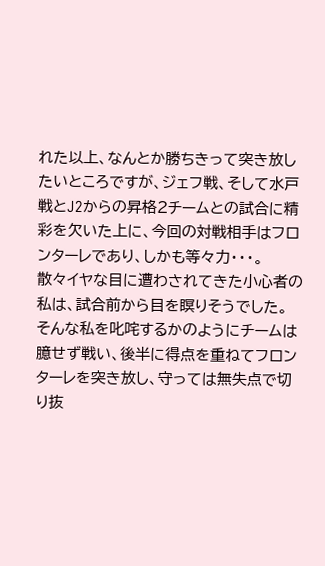れた以上、なんとか勝ちきって突き放したいところですが、ジェフ戦、そして水戸戦とJ2からの昇格2チームとの試合に精彩を欠いた上に、今回の対戦相手はフロンターレであり、しかも等々力・・・。
散々イヤな目に遭わされてきた小心者の私は、試合前から目を瞑りそうでした。
そんな私を叱咤するかのようにチームは臆せず戦い、後半に得点を重ねてフロンターレを突き放し、守っては無失点で切り抜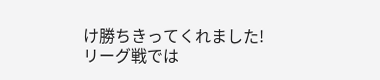け勝ちきってくれました!
リーグ戦では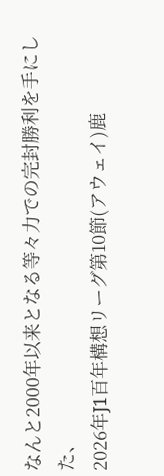なんと2000年以来となる等々力での完封勝利を手にした、
2026年J1百年構想リーグ第10節(アウェイ)鹿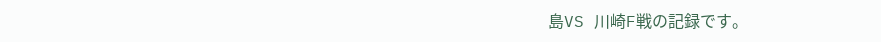島VS 川崎F戦の記録です。